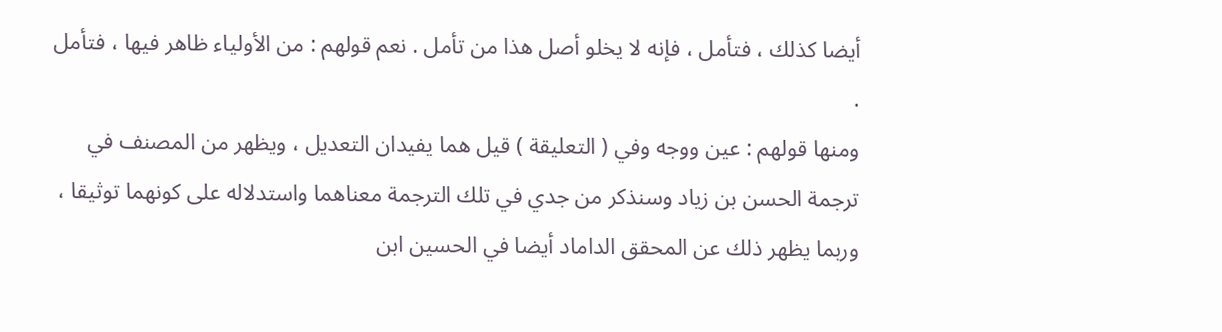أيضا كذلك ، فتأمل ، فإنه لا يخلو أصل هذا من تأمل . نعم قولهم : من الأولياء ظاهر فيها ، فتأمل .
ومنها قولهم : عين ووجه وفي ( التعليقة ) قيل هما يفيدان التعديل ، ويظهر من المصنف في ترجمة الحسن بن زياد وسنذكر من جدي في تلك الترجمة معناهما واستدلاله على كونهما توثيقا ، وربما يظهر ذلك عن المحقق الداماد أيضا في الحسين ابن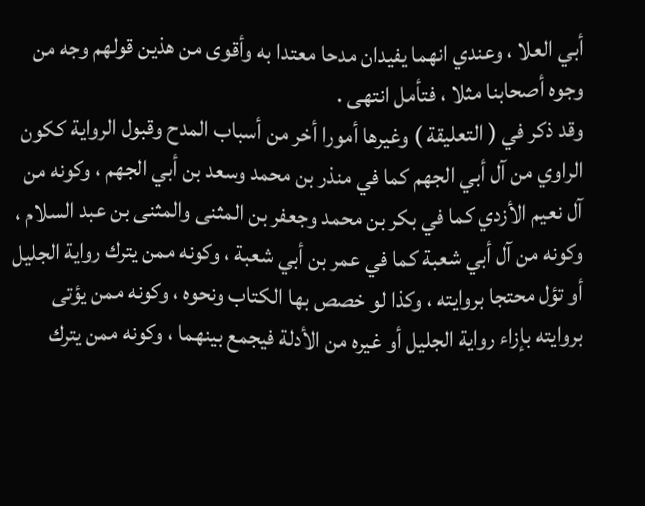أبي العلا ، وعندي انهما يفيدان مدحا معتدا به وأقوى من هذين قولهم وجه من وجوه أصحابنا مثلا ، فتأمل انتهى .
وقد ذكر في ( التعليقة ) وغيرها أمورا أخر من أسباب المدح وقبول الرواية ككون الراوي من آل أبي الجهم كما في منذر بن محمد وسعد بن أبي الجهم ، وكونه من آل نعيم الأزدي كما في بكر بن محمد وجعفر بن المثنى والمثنى بن عبد السلام ، وكونه من آل أبي شعبة كما في عمر بن أبي شعبة ، وكونه ممن يترك رواية الجليل أو تؤل محتجا بروايته ، وكذا لو خصص بها الكتاب ونحوه ، وكونه ممن يؤتى بروايته بإزاء رواية الجليل أو غيره من الأدلة فيجمع بينهما ، وكونه ممن يترك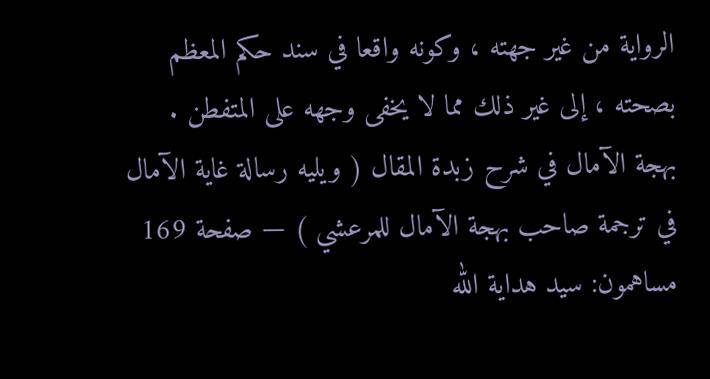الرواية من غير جهته ، وكونه واقعا في سند حكم المعظم بصحته ، إلى غير ذلك مما لا يخفى وجهه على المتفطن .
بهجة الآمال في شرح زبدة المقال ( ويليه رسالة غاية الآمال في ترجمة صاحب بهجة الآمال للمرعشي ) — صفحة 169
مساهمون: سيد هداية الله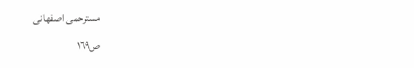مسترحمى اصفهانى
ص١٦٩